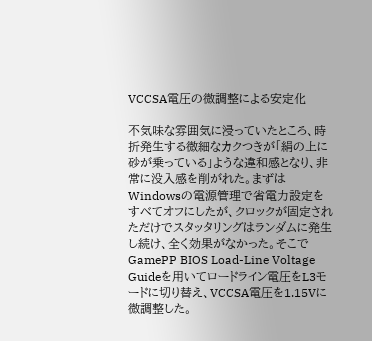VCCSA電圧の微調整による安定化

不気味な雰囲気に浸っていたところ、時折発生する微細なカクつきが「絹の上に砂が乗っている」ような違和感となり、非常に没入感を削がれた。まずはWindowsの電源管理で省電力設定をすべてオフにしたが、クロックが固定されただけでスタッタリングはランダムに発生し続け、全く効果がなかった。そこでGamePP BIOS Load-Line Voltage Guideを用いてロードライン電圧をL3モードに切り替え、VCCSA電圧を1.15Vに微調整した。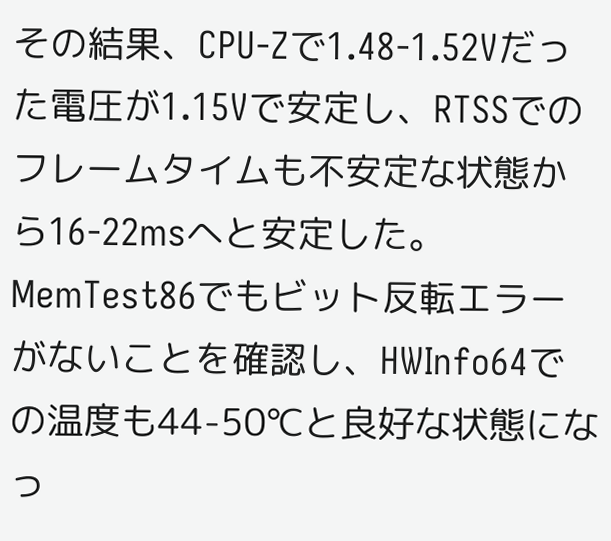その結果、CPU-Zで1.48-1.52Vだった電圧が1.15Vで安定し、RTSSでのフレームタイムも不安定な状態から16-22msへと安定した。MemTest86でもビット反転エラーがないことを確認し、HWInfo64での温度も44-50℃と良好な状態になっ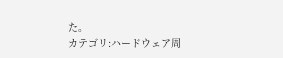た。
カテゴリ:ハードウェア周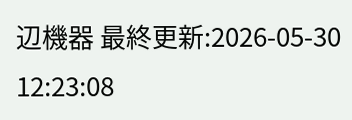辺機器 最終更新:2026-05-30 12:23:08